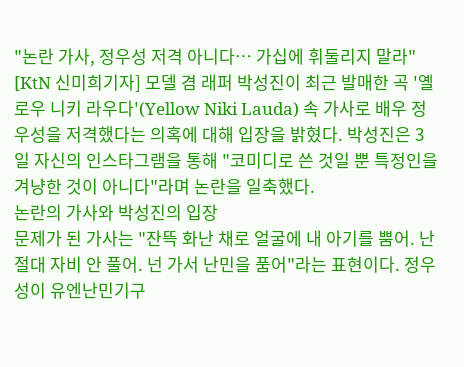"논란 가사, 정우성 저격 아니다… 가십에 휘둘리지 말라"
[KtN 신미희기자] 모델 겸 래퍼 박성진이 최근 발매한 곡 '옐로우 니키 라우다'(Yellow Niki Lauda) 속 가사로 배우 정우성을 저격했다는 의혹에 대해 입장을 밝혔다. 박성진은 3일 자신의 인스타그램을 통해 "코미디로 쓴 것일 뿐 특정인을 겨냥한 것이 아니다"라며 논란을 일축했다.
논란의 가사와 박성진의 입장
문제가 된 가사는 "잔뜩 화난 채로 얼굴에 내 아기를 뿜어. 난 절대 자비 안 풀어. 넌 가서 난민을 품어"라는 표현이다. 정우성이 유엔난민기구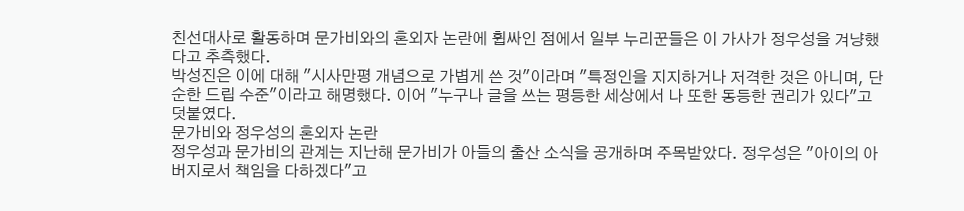친선대사로 활동하며 문가비와의 혼외자 논란에 휩싸인 점에서 일부 누리꾼들은 이 가사가 정우성을 겨냥했다고 추측했다.
박성진은 이에 대해 "시사만평 개념으로 가볍게 쓴 것"이라며 "특정인을 지지하거나 저격한 것은 아니며, 단순한 드립 수준"이라고 해명했다. 이어 "누구나 글을 쓰는 평등한 세상에서 나 또한 동등한 권리가 있다"고 덧붙였다.
문가비와 정우성의 혼외자 논란
정우성과 문가비의 관계는 지난해 문가비가 아들의 출산 소식을 공개하며 주목받았다. 정우성은 "아이의 아버지로서 책임을 다하겠다"고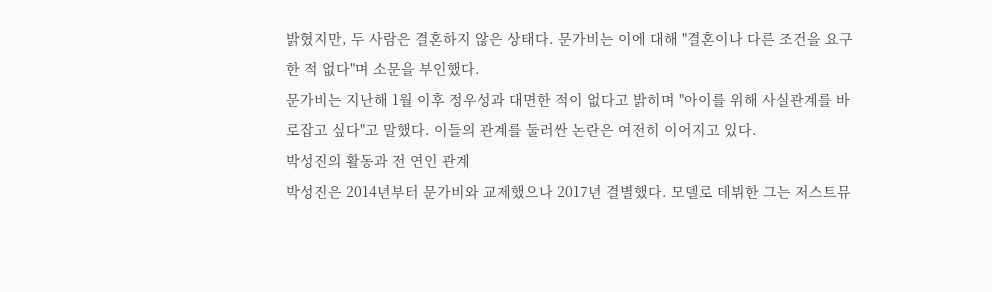밝혔지만, 두 사람은 결혼하지 않은 상태다. 문가비는 이에 대해 "결혼이나 다른 조건을 요구한 적 없다"며 소문을 부인했다.
문가비는 지난해 1월 이후 정우성과 대면한 적이 없다고 밝히며 "아이를 위해 사실관계를 바로잡고 싶다"고 말했다. 이들의 관계를 둘러싼 논란은 여전히 이어지고 있다.
박성진의 활동과 전 연인 관계
박성진은 2014년부터 문가비와 교제했으나 2017년 결별했다. 모델로 데뷔한 그는 저스트뮤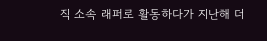직 소속 래퍼로 활동하다가 지난해 더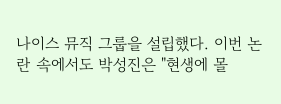나이스 뮤직 그룹을 설립했다. 이번 논란 속에서도 박성진은 "현생에 몰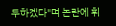두하겠다"며 논란에 휘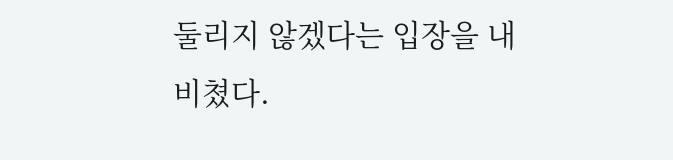둘리지 않겠다는 입장을 내비쳤다.